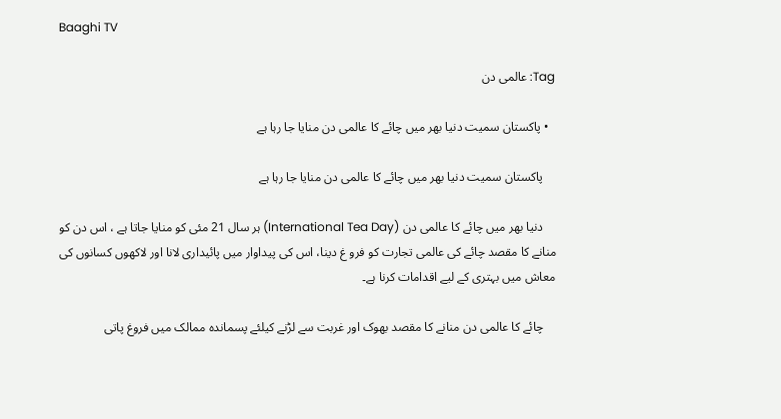Baaghi TV

Tag: عالمی دن

  • پاکستان سمیت دنیا بھر میں چائے کا عالمی دن منایا جا رہا ہے

    پاکستان سمیت دنیا بھر میں چائے کا عالمی دن منایا جا رہا ہے

    دنیا بھر میں چائے کا عالمی دن (International Tea Day) ہر سال 21 مئی کو منایا جاتا ہے ، اس دن کو منانے کا مقصد چائے کی عالمی تجارت کو فرو غ دینا، اس کی پیداوار میں پائیداری لانا اور لاکھوں کسانوں کی معاش میں بہتری کے لیے اقدامات کرنا ہے۔

    چائے کا عالمی دن منانے کا مقصد بھوک اور غربت سے لڑنے کیلئے پسماندہ ممالک میں فروغ پاتی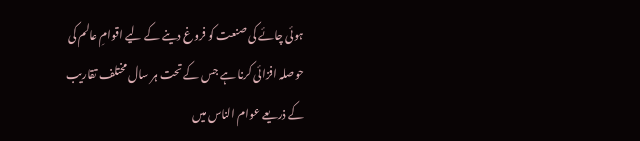ہوئی چائے کی صنعت کو فروغ دینے کے لیے اقوامِ عالم کی حوصلہ افزائی کرنا ہے جس کے تحت ہر سال مختلف تقاریب کے ذریعے عوام الناس میں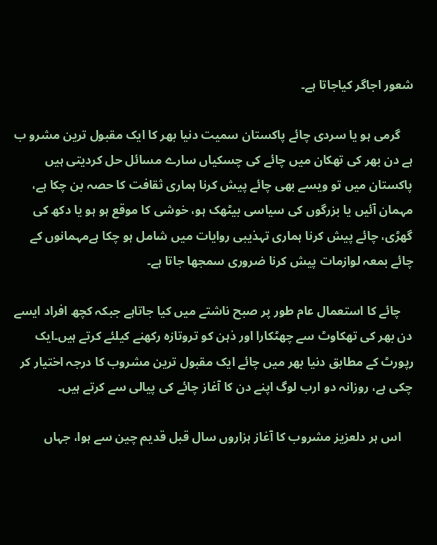شعور اجاگر کیاجاتا ہے۔

    گرمی ہو یا سردی چائے پاکستان سمیت دنیا بھر کا ایک مقبول ترین مشرو ب ہے دن بھر کی تھکان میں چائے کی چسکیاں سارے مسائل حل کردیتی ہیں پاکستان میں تو ویسے بھی چائے پیش کرنا ہماری ثقافت کا حصہ بن چکا ہے، مہمان آئیں یا بزرگوں کی سیاسی بیٹھک ہو، خوشی کا موقع ہو ہو یا دکھ کی گھڑی، چائے پیش کرنا ہماری تہذیبی روایات میں شامل ہو چکا ہےمہمانوں کے چائے بمعہ لوازمات پیش کرنا ضروری سمجھا جاتا ہے۔

    چائے کا استعمال عام طور پر صبح ناشتے میں کیا جاتاہے جبکہ کچھ افراد ایسے دن بھر کی تھکاوٹ سے چھٹکارا اور ذہن کو تروتازہ رکھنے کیلئے کرتے ہیں۔ایک رپورٹ کے مطابق دنیا بھر میں چائے ایک مقبول ترین مشروب کا درجہ اختیار کر چکی ہے، روزانہ دو ارب لوگ اپنے دن کا آغاز چائے کی پیالی سے کرتے ہیں۔

    اس ہر دلعزیز مشروب کا آغاز ہزاروں سال قبل قدیم چین سے ہوا، جہاں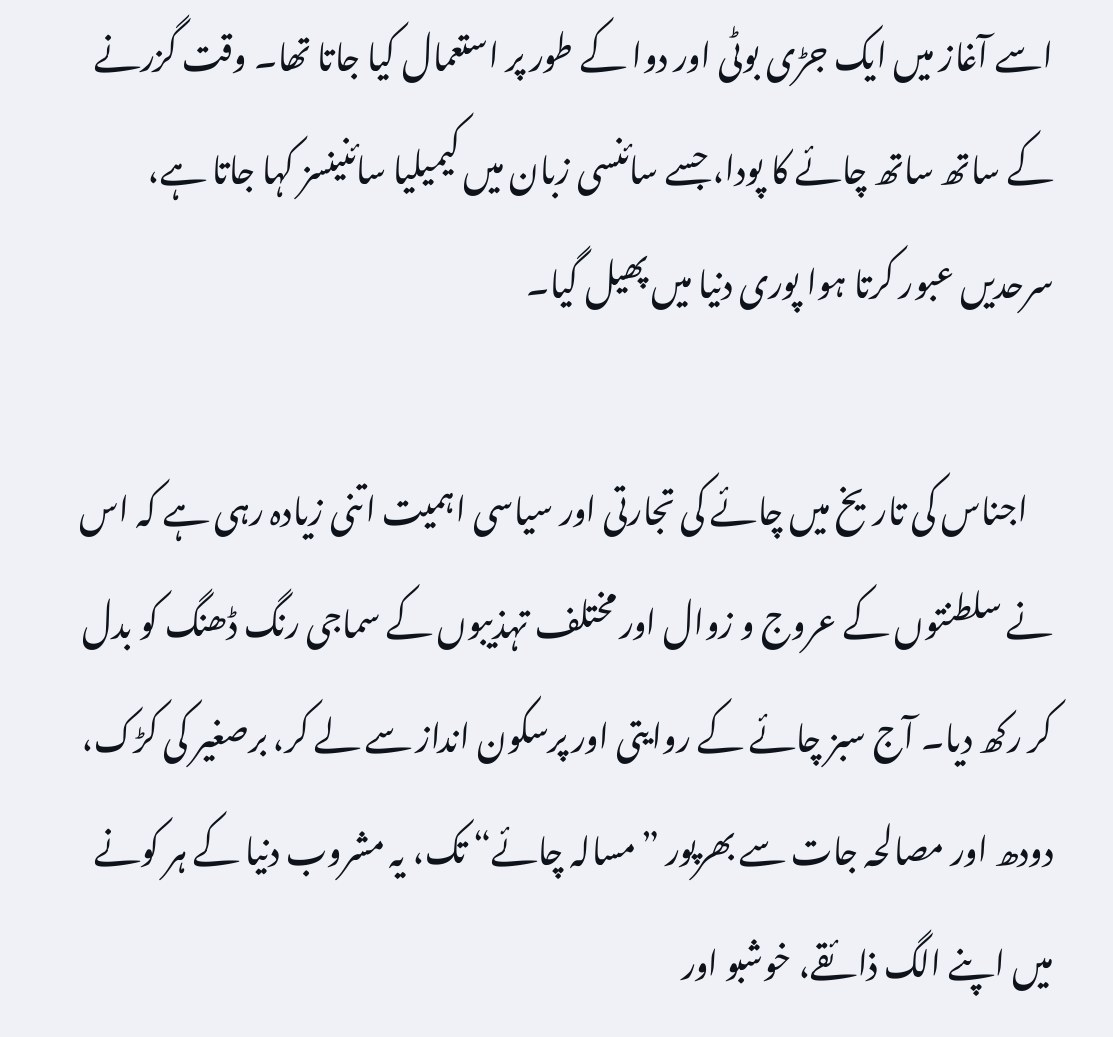اسے آغاز میں ایک جڑی بوٹی اور دوا کے طور پر استعمال کیا جاتا تھا۔ وقت گزرنے کے ساتھ ساتھ چائے کا پودا، جسے سائنسی زبان میں کیمیلیا سائنینسز کہا جاتا ہے، سرحدیں عبور کرتا ہوا پوری دنیا میں پھیل گیا۔

    اجناس کی تاریخ میں چائے کی تجارتی اور سیاسی اہمیت اتنی زیادہ رہی ہے کہ اس نے سلطنتوں کے عروج و زوال اور مختلف تہذیبوں کے سماجی رنگ ڈھنگ کو بدل کر رکھ دیا۔ آج سبز چائے کے روایتی اور پرسکون انداز سے لے کر، برصغیر کی کڑک، دودھ اور مصالحہ جات سے بھرپور ”مسالہ چائے“ تک، یہ مشروب دنیا کے ہر کونے میں اپنے الگ ذائقے، خوشبو اور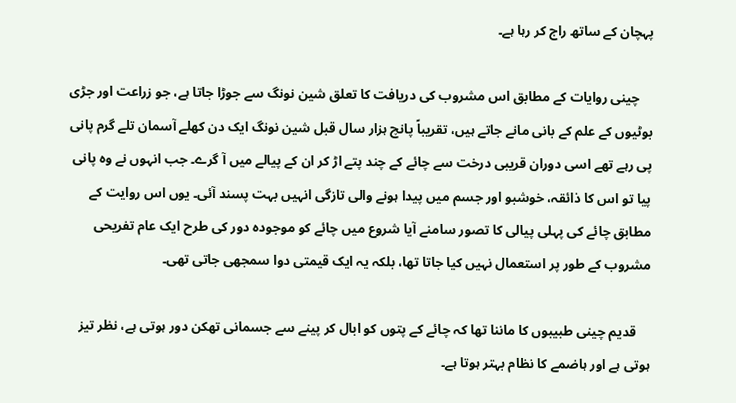پہچان کے ساتھ راج کر رہا ہے۔

    چینی روایات کے مطابق اس مشروب کی دریافت کا تعلق شین نونگ سے جوڑا جاتا ہے، جو زراعت اور جڑی بوٹیوں کے علم کے بانی مانے جاتے ہیں، تقریباً پانچ ہزار سال قبل شین نونگ ایک دن کھلے آسمان تلے گرم پانی پی رہے تھے اسی دوران قریبی درخت سے چائے کے چند پتے اڑ کر ان کے پیالے میں آ گرے۔ جب انہوں نے وہ پانی پیا تو اس کا ذائقہ، خوشبو اور جسم میں پیدا ہونے والی تازگی انہیں بہت پسند آئی۔ یوں اس روایت کے مطابق چائے کی پہلی پیالی کا تصور سامنے آیا شروع میں چائے کو موجودہ دور کی طرح ایک عام تفریحی مشروب کے طور پر استعمال نہیں کیا جاتا تھا، بلکہ یہ ایک قیمتی دوا سمجھی جاتی تھی۔

    قدیم چینی طبیبوں کا ماننا تھا کہ چائے کے پتوں کو ابال کر پینے سے جسمانی تھکن دور ہوتی ہے، نظر تیز ہوتی ہے اور ہاضمے کا نظام بہتر ہوتا ہے۔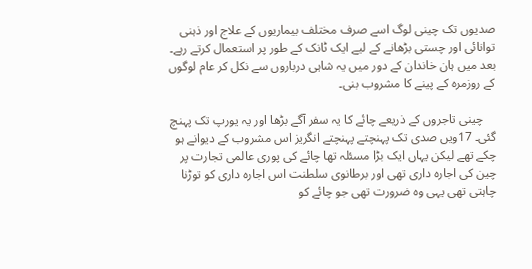صدیوں تک چینی لوگ اسے صرف مختلف بیماریوں کے علاج اور ذہنی توانائی اور چستی بڑھانے کے لیے ایک ٹانک کے طور پر استعمال کرتے رہے۔ بعد میں ہان خاندان کے دور میں یہ شاہی درباروں سے نکل کر عام لوگوں کے روزمرہ کے پینے کا مشروب بنی۔

    چینی تاجروں کے ذریعے چائے کا یہ سفر آگے بڑھا اور یہ یورپ تک پہنچ گئی۔ 17ویں صدی تک پہنچتے پہنچتے انگریز اس مشروب کے دیوانے ہو چکے تھے لیکن یہاں ایک بڑا مسئلہ تھا چائے کی پوری عالمی تجارت پر چین کی اجارہ داری تھی اور برطانوی سلطنت اس اجارہ داری کو توڑنا چاہتی تھی یہی وہ ضرورت تھی جو چائے کو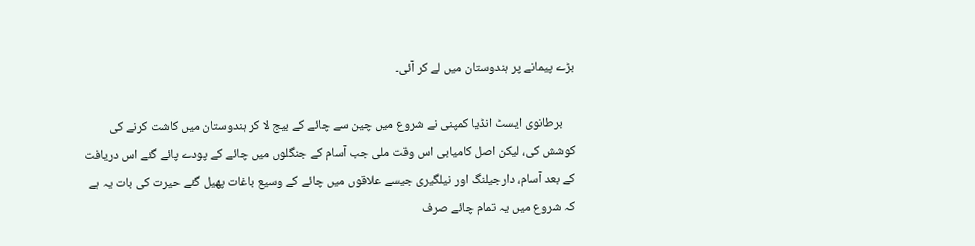بڑے پیمانے پر ہندوستان میں لے کر آئی۔

    برطانوی ایسٹ انڈیا کمپنی نے شروع میں چین سے چائے کے بیج لا کر ہندوستان میں کاشت کرنے کی کوشش کی، لیکن اصل کامیابی اس وقت ملی جب آسام کے جنگلوں میں چائے کے پودے پائے گئے اس دریافت کے بعد آسام، دارجیلنگ اور نیلگیری جیسے علاقوں میں چائے کے وسیع باغات پھیل گئے حیرت کی بات یہ ہے کہ شروع میں یہ تمام چائے صرف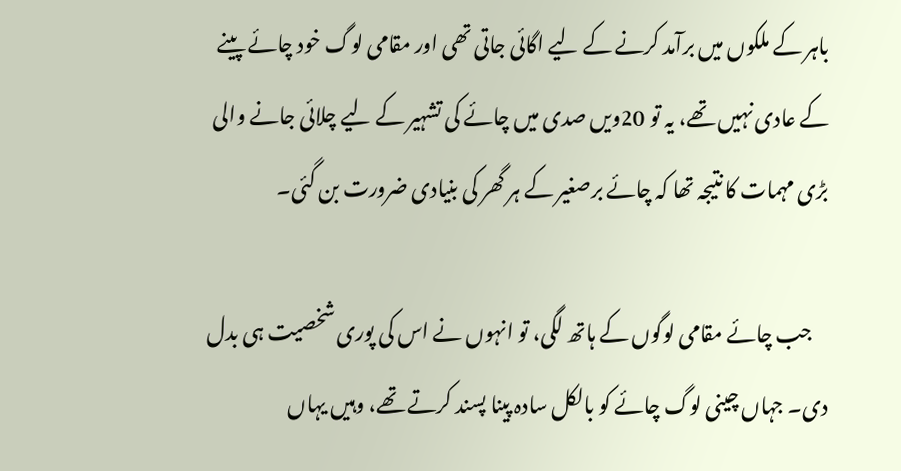باہر کے ملکوں میں برآمد کرنے کے لیے اگائی جاتی تھی اور مقامی لوگ خود چائے پینے کے عادی نہیں تھے، یہ تو 20ویں صدی میں چائے کی تشہیر کے لیے چلائی جانے والی بڑی مہمات کا نتیجہ تھا کہ چائے برصغیر کے ہر گھر کی بنیادی ضرورت بن گئی۔

    جب چائے مقامی لوگوں کے ہاتھ لگی، تو انہوں نے اس کی پوری شخصیت ہی بدل دی۔ جہاں چینی لوگ چائے کو بالکل سادہ پینا پسند کرتے تھے، وہیں یہاں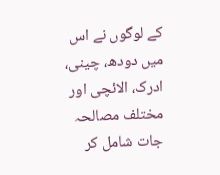کے لوگوں نے اس میں دودھ، چینی، ادرک، الائچی اور مختلف مصالحہ جات شامل کر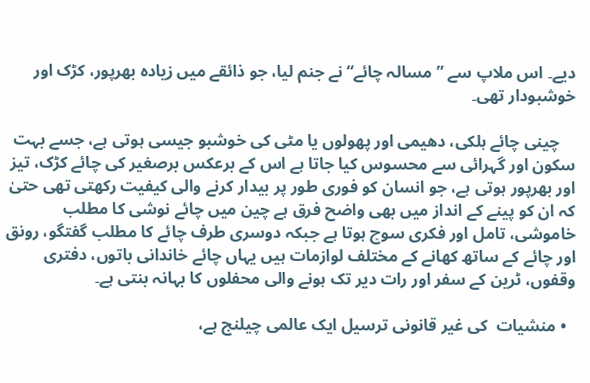دیے۔ اس ملاپ سے ”مسالہ چائے“ نے جنم لیا، جو ذائقے میں زیادہ بھرپور، کڑک اور خوشبودار تھی۔

    چینی چائے ہلکی، دھیمی اور پھولوں یا مٹی کی خوشبو جیسی ہوتی ہے، جسے بہت سکون اور گہرائی سے محسوس کیا جاتا ہے اس کے برعکس برصغیر کی چائے کڑک، تیز اور بھرپور ہوتی ہے، جو انسان کو فوری طور پر بیدار کرنے والی کیفیت رکھتی تھی حتیٰ کہ ان کو پینے کے انداز میں بھی واضح فرق ہے چین میں چائے نوشی کا مطلب خاموشی، تامل اور فکری سوچ ہوتا ہے جبکہ دوسری طرف چائے کا مطلب گفتگو، رونق اور چائے کے ساتھ کھانے کے مختلف لوازمات ہیں یہاں چائے خاندانی باتوں، دفتری وقفوں، ٹرین کے سفر اور رات دیر تک ہونے والی محفلوں کا بہانہ بنتی ہے۔

  • منشیات  کی غیر قانونی ترسیل ایک عالمی چیلنج ہے،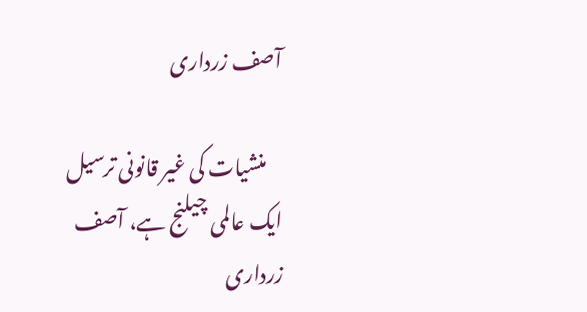آصف زرداری

    منشیات کی غیر قانونی ترسیل ایک عالمی چیلنج ہے، آصف زرداری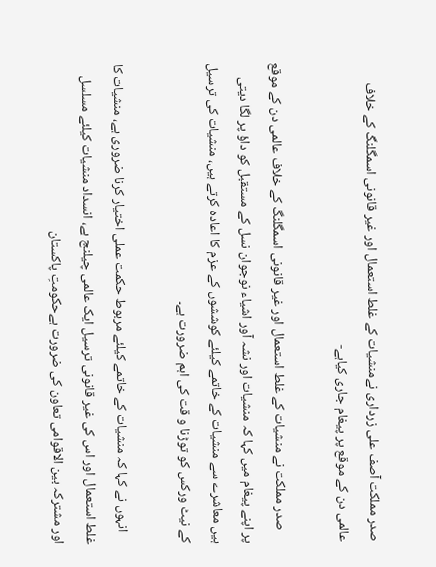صدر مملکت آصف علی زرداری نےمنشیات کے غلط استعمال اور غیر قانونی اسمگلنگ کے خلاف عالمی دن کے موقع پر پیغام جاری کیاہے-

    صدر مملکت نے منشیات کے غلط استعمال اور غیر قانونی اسمگلنگ کے خلاف عالمی دن کے موقع پر اپنے پیغام میں کہا کہ منشیات اور نشہ آور اشیاء نوجوان نسل کے مستقبل کو داؤ پر لگا دیتی ہیں معاشرے سے منشیات کے خاتمے کیلئے کوششوں کے عزم کا اعادہ کرتے ہیں، منشیات کی ترسیل کے نیٹ ورکس کو توڑنا و قت کی اہم ضرورت ہے۔

    انہوں نے کہا کہ منشیات کے خاتمے کیلئے مربوط حکمت عملی اختیار کرنا ضروری ہے، منشیات کا غلط استعمال اور اس کی غیر قانونی ترسیل ایک عالمی چیلنج ہے، انسداد منشیات کیلئے مسلسل اور مشترکہ بین الاقوامی تعاون کی ضرورت ہےحکومتِ پاکستان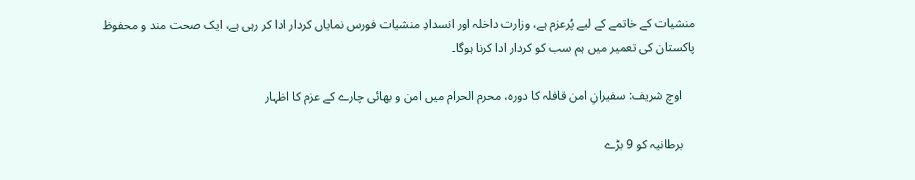منشیات کے خاتمے کے لیے پُرعزم ہے، وزارت داخلہ اور انسدادِ منشیات فورس نمایاں کردار ادا کر رہی ہے، ایک صحت مند و محفوظ پاکستان کی تعمیر میں ہم سب کو کردار ادا کرنا ہوگا۔

    اوچ شریف: سفیرانِ امن قافلہ کا دورہ، محرم الحرام میں امن و بھائی چارے کے عزم کا اظہار

    برطانیہ کو 9 بڑے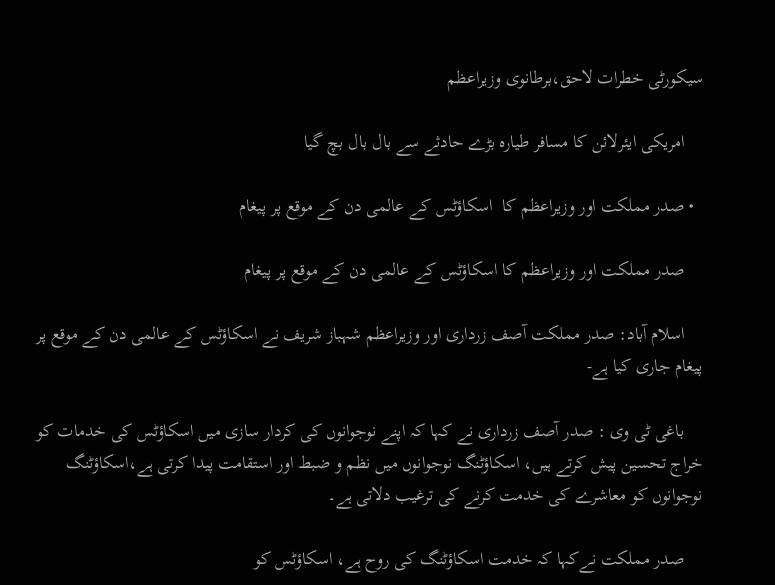سیکورٹی خطرات لاحق،برطانوی وزیراعظم

    امریکی ایئرلائن کا مسافر طیارہ بڑے حادثے سے بال بال بچ گیا

  • صدر مملکت اور وزیراعظم کا  اسکاؤٹس کے عالمی دن کے موقع پر پیغام

    صدر مملکت اور وزیراعظم کا اسکاؤٹس کے عالمی دن کے موقع پر پیغام

    اسلام آباد: صدر مملکت آصف زرداری اور وزیراعظم شہباز شریف نے اسکاؤٹس کے عالمی دن کے موقع پر پیغام جاری کیا ہے-

    باغی ٹی وی : صدر آصف زرداری نے کہا کہ اپنے نوجوانوں کی کردار سازی میں اسکاؤٹس کی خدمات کو خراج تحسین پیش کرتے ہیں، اسکاؤٹنگ نوجوانوں میں نظم و ضبط اور استقامت پیدا کرتی ہے،اسکاؤٹنگ نوجوانوں کو معاشرے کی خدمت کرنے کی ترغیب دلاتی ہے۔

    صدر مملکت نےکہا کہ خدمت اسکاؤٹنگ کی روح ہے، اسکاؤٹس کو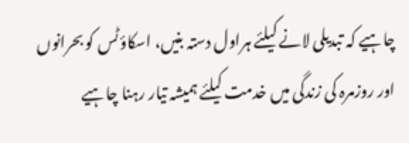چاہیے کہ تبدیلی لانے کیلئے ہراول دستہ بنیں، اسکاؤٹس کو بحرانوں اور روزمرہ کی زندگی میں خدمت کیلئے ہمیشہ تیار رہنا چاہیے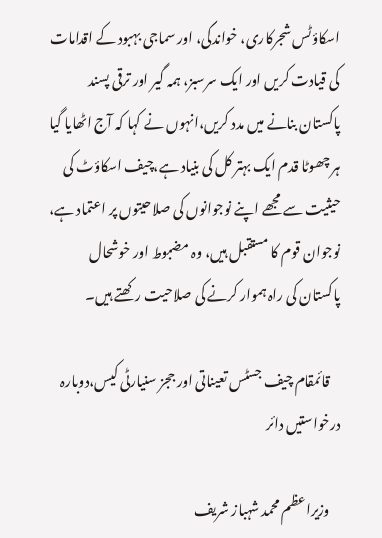اسکاؤٹس شجرکاری، خواندگی، اور سماجی بہبود کے اقدامات کی قیادت کریں اور ایک سرسبز، ہمہ گیر اور ترقی پسند پاکستان بنانے میں مدد کریں،انہوں نے کہا کہ آج اٹھایا گیا ہر چھوٹا قدم ایک بہتر کل کی بنیاد ہے،چیف اسکاؤٹ کی حیثیت سے مجھے اپنے نوجوانوں کی صلاحیتوں پر اعتماد ہے، نوجوان قوم کا مستقبل ہیں، وہ مضبوط اور خوشحال پاکستان کی راہ ہموار کرنے کی صلاحیت رکھتے ہیں۔

    قائمقام چیف جسٹس تعیناتی اور ججز سنیارٹی کیس،دوبارہ درخواستیں دائر

    وزیراعظم محمد شہباز شریف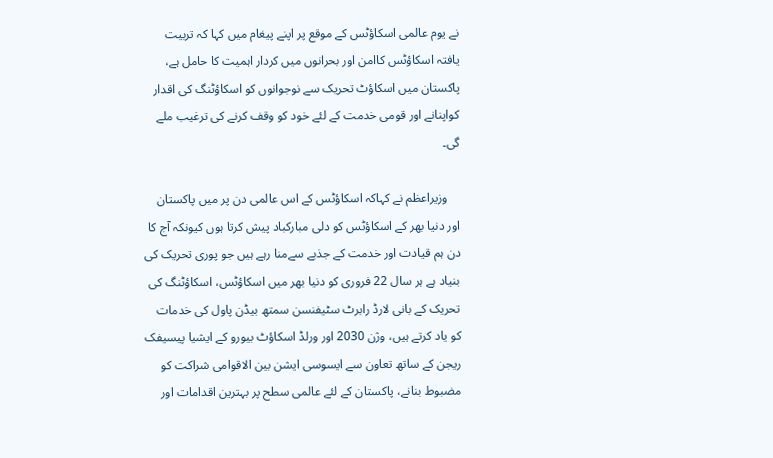نے یوم عالمی اسکاؤٹس کے موقع پر اپنے پیغام میں کہا کہ تربیت یافتہ اسکاؤٹس کاامن اور بحرانوں میں کردار اہمیت کا حامل ہے، پاکستان میں اسکاؤٹ تحریک سے نوجوانوں کو اسکاؤٹنگ کی اقدار کواپنانے اور قومی خدمت کے لئے خود کو وقف کرنے کی ترغیب ملے گی۔

    وزیراعظم نے کہاکہ اسکاؤٹس کے اس عالمی دن پر میں پاکستان اور دنیا بھر کے اسکاؤٹس کو دلی مبارکباد پیش کرتا ہوں کیونکہ آج کا دن ہم قیادت اور خدمت کے جذبے سےمنا رہے ہیں جو پوری تحریک کی بنیاد ہے ہر سال 22 فروری کو دنیا بھر میں اسکاؤٹس، اسکاؤٹنگ کی تحریک کے بانی لارڈ رابرٹ سٹیفنسن سمتھ بیڈن پاول کی خدمات کو یاد کرتے ہیں، وژن 2030 اور ورلڈ اسکاؤٹ بیورو کے ایشیا پیسیفک ریجن کے ساتھ تعاون سے ایسوسی ایشن بین الاقوامی شراکت کو مضبوط بنانے، پاکستان کے لئے عالمی سطح پر بہترین اقدامات اور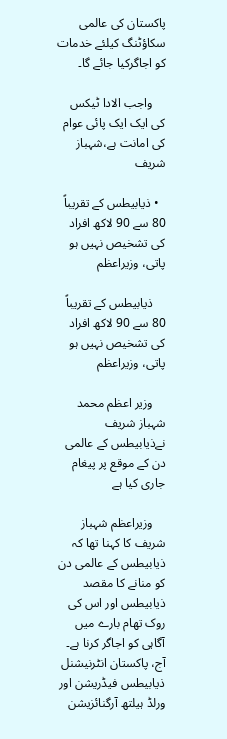پاکستان کی عالمی سکاؤٹنگ کیلئے خدمات کو اجاگرکیا جائے گا۔

    واجب الادا ٹیکس کی ایک ایک پائی عوام کی امانت ہے،شہباز شریف

  • ذیابیطس کے تقریباً 80 سے 90 لاکھ افراد کی تشخیص نہیں ہو پاتی، وزیراعظم

    ذیابیطس کے تقریباً 80 سے 90 لاکھ افراد کی تشخیص نہیں ہو پاتی، وزیراعظم

    وزیر اعظم محمد شہباز شریف نےذیابیطس کے عالمی دن کے موقع پر پیغام جاری کیا ہے

    وزیراعظم شہباز شریف کا کہنا تھا کہ ذیابیطس کے عالمی دن کو منانے کا مقصد ذیابیطس اور اس کی روک تھام بارے میں آگاہی کو اجاگر کرنا ہے۔ آج، پاکستان انٹرنیشنل ذیابیطس فیڈریشن اور ورلڈ ہیلتھ آرگنائزیشن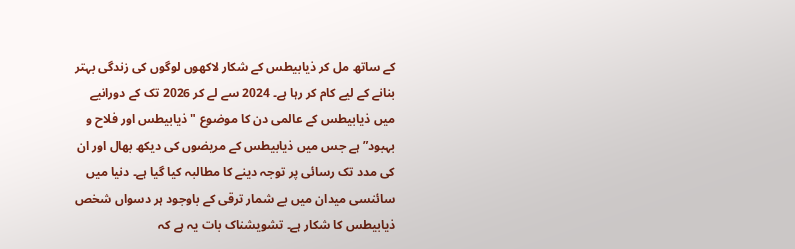کے ساتھ مل کر ذیابیطس کے شکار لاکھوں لوگوں کی زندگی بہتر بنانے کے لیے کام کر رہا ہے۔ 2024 سے لے کر 2026 تک کے دورانیے میں ذیابیطس کے عالمی دن کا موضوع "ذیابیطس اور فلاح و بہبود” ہے جس میں ذیابیطس کے مریضوں کی دیکھ بھال اور ان کی مدد تک رسائی پر توجہ دینے کا مطالبہ کیا گیا ہے۔ دنیا میں سائنسی میدان میں بے شمار ترقی کے باوجود ہر دسواں شخص ذیابیطس کا شکار ہے۔ تشویشناک بات یہ ہے کہ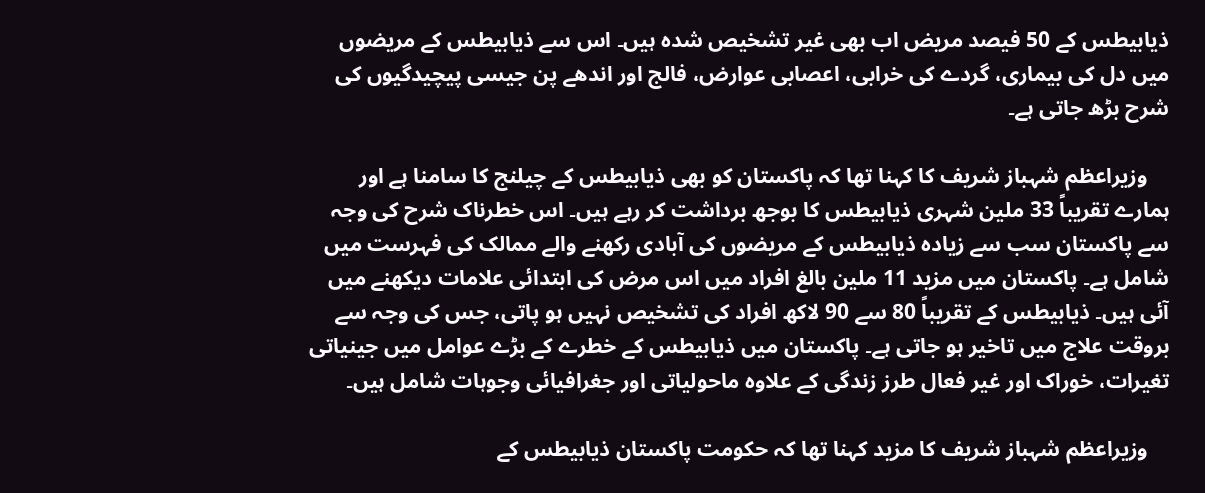ذیابیطس کے 50 فیصد مریض اب بھی غیر تشخیص شدہ ہیں۔ اس سے ذیابیطس کے مریضوں میں دل کی بیماری، گردے کی خرابی، اعصابی عوارض، فالج اور اندھے پن جیسی پیچیدگیوں کی شرح بڑھ جاتی ہے۔

    وزیراعظم شہباز شریف کا کہنا تھا کہ پاکستان کو بھی ذیابیطس کے چیلنج کا سامنا ہے اور ہمارے تقریباً 33 ملین شہری ذیابیطس کا بوجھ برداشت کر رہے ہیں۔ اس خطرناک شرح کی وجہ سے پاکستان سب سے زیادہ ذیابیطس کے مریضوں کی آبادی رکھنے والے ممالک کی فہرست میں شامل ہے۔ پاکستان میں مزید 11 ملین بالغ افراد میں اس مرض کی ابتدائی علامات دیکھنے میں آئی ہیں۔ ذیابیطس کے تقریباً 80 سے 90 لاکھ افراد کی تشخیص نہیں ہو پاتی، جس کی وجہ سے بروقت علاج میں تاخیر ہو جاتی ہے۔ پاکستان میں ذیابیطس کے خطرے کے بڑے عوامل میں جینیاتی تغیرات، خوراک اور غیر فعال طرز زندگی کے علاوہ ماحولیاتی اور جغرافیائی وجوہات شامل ہیں۔

    وزیراعظم شہباز شریف کا مزید کہنا تھا کہ حکومت پاکستان ذیابیطس کے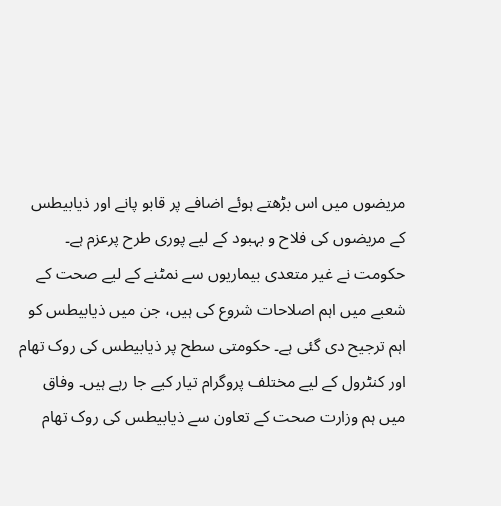مریضوں میں اس بڑھتے ہوئے اضافے پر قابو پانے اور ذیابیطس کے مریضوں کی فلاح و بہبود کے لیے پوری طرح پرعزم ہے۔ حکومت نے غیر متعدی بیماریوں سے نمٹنے کے لیے صحت کے شعبے میں اہم اصلاحات شروع کی ہیں، جن میں ذیابیطس کو اہم ترجیح دی گئی ہے۔ حکومتی سطح پر ذیابیطس کی روک تھام اور کنٹرول کے لیے مختلف پروگرام تیار کیے جا رہے ہیں۔ وفاق میں ہم وزارت صحت کے تعاون سے ذیابیطس کی روک تھام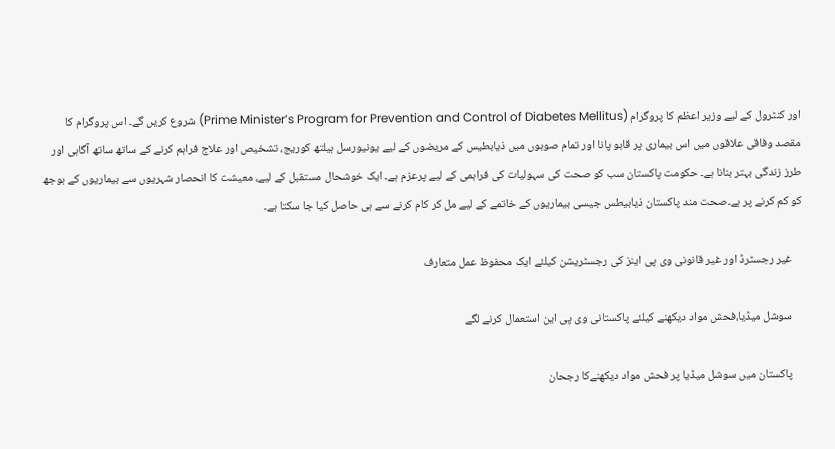اور کنٹرول کے لیے وزیر اعظم کا پروگرام (Prime Minister’s Program for Prevention and Control of Diabetes Mellitus) شروع کریں گے۔ اس پروگرام کا مقصد وفاقی علاقوں میں اس بیماری پر قابو پانا اور تمام صوبوں میں ذیابطیس کے مریضوں کے لیے یونیورسل ہیلتھ کوریج، تشخیص اور علاج فراہم کرنے کے ساتھ ساتھ آگاہی اور طرز زندگی بہتر بنانا ہے۔ حکومت پاکستان سب کو صحت کی سہولیات کی فراہمی کے لیے پرعزم ہے۔ ایک خوشحال مستقبل کے لیے، معیشت کا انحصار شہریوں سے بیماریوں کے بوجھ کو کم کرنے پر ہے۔صحت مند پاکستان ذیابیطس جیسی بیماریوں کے خاتمے کے لیے مل کر کام کرنے سے ہی حاصل کیا جا سکتا ہے۔

    غیر رجسٹرڈ اور غیر قانونی وی پی اینز کی رجسٹریشن کیلئے ایک محفوظ عمل متعارف

    سوشل میڈیا،فحش مواد دیکھنے کیلئے پاکستانی وی پی این استعمال کرنے لگے

    پاکستان میں سوشل میڈیا پر فحش مواد دیکھنےکا رجحان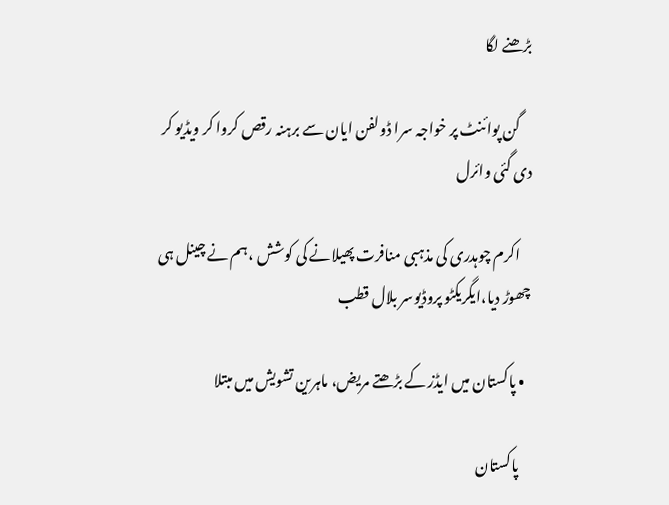بڑھنے لگا

    گن پوائنٹ پر خواجہ سرا ڈولفن ایان سے برہنہ رقص کروا کر ویڈیو کر دی گئی وائرل

    اکرم چوہدری کی مذہبی منافرت پھیلانے کی کوشش ،ہم نے چینل ہی چھوڑ دیا،ایگریکٹو پروڈیوسر بلال قطب

  • پاکستان میں ایڈز کے بڑھتے مریض، ماہرین تشویش میں مبتلا

    پاکستان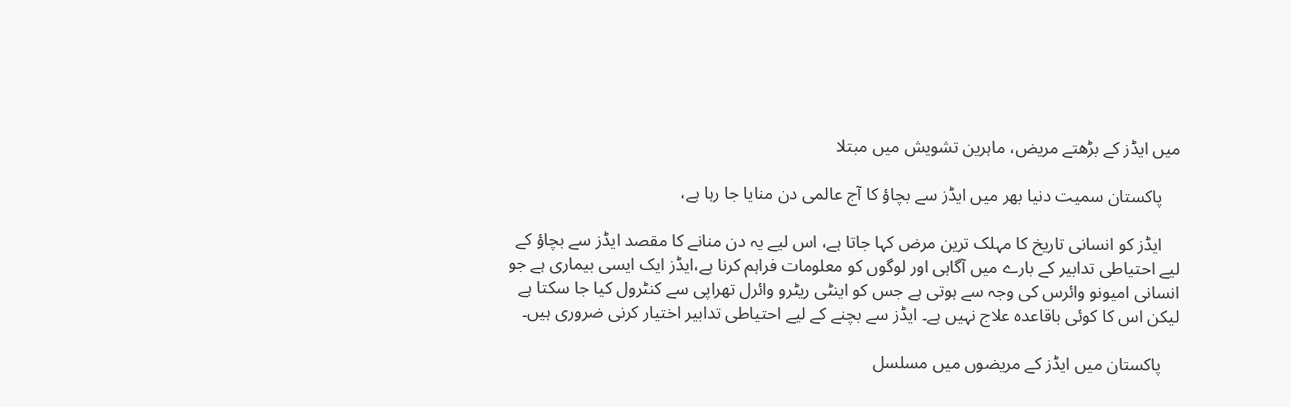میں ایڈز کے بڑھتے مریض، ماہرین تشویش میں مبتلا

    پاکستان سمیت دنیا بھر میں ایڈز سے بچاؤ کا آج عالمی دن منایا جا رہا ہے،

    ایڈز کو انسانی تاریخ کا مہلک ترین مرض کہا جاتا ہے، اس لیے یہ دن منانے کا مقصد ایڈز سے بچاؤ کے لیے احتیاطی تدابیر کے بارے میں آگاہی اور لوگوں کو معلومات فراہم کرنا ہے،ایڈز ایک ایسی بیماری ہے جو انسانی امیونو وائرس کی وجہ سے ہوتی ہے جس کو اینٹی ریٹرو وائرل تھراپی سے کنٹرول کیا جا سکتا ہے لیکن اس کا کوئی باقاعدہ علاج نہیں ہے۔ ایڈز سے بچنے کے لیے احتیاطی تدابیر اختیار کرنی ضروری ہیں۔

    پاکستان میں ایڈز کے مریضوں میں مسلسل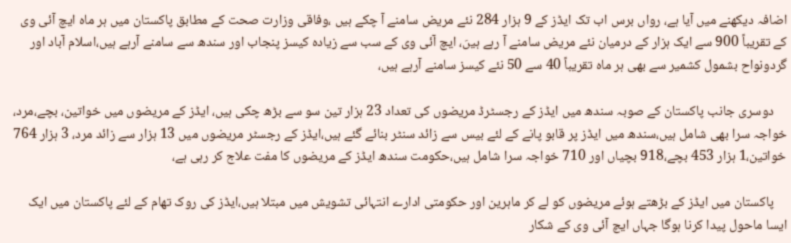اضافہ دیکھنے میں آیا ہے، رواں برس اب تک ایڈز کے 9 ہزار 284 نئے مریض سامنے آ چکے ہیں ،وفاقی وزارت صحت کے مطابق پاکستان میں ہر ماہ ایچ آئی وی کے تقریباً 900 سے ایک ہزار کے درمیان نئے مریض سامنے آ رہے ہیںَ، ایچ آئی وی کے سب سے زیادہ کیسز پنجاب اور سندھ سے سامنے آرہے ہیں،اسلام آباد اور گردونواح بشمول کشمیر سے بھی ہر ماہ تقریباً 40 سے 50 نئے کیسز سامنے آرہے ہیں،

    دوسری جانب پاکستان کے صوبہ سندھ میں ایڈز کے رجسٹرڈ مریضوں کی تعداد 23 ہزار تین سو سے بڑھ چکی ہیں، ایڈز کے مریضوں میں خواتین، بچے،مرد، خواجہ سرا بھی شامل ہیں،سندھ میں ایڈز پر قابو پانے کے لئے بیس سے زائد سنٹر بنائے گئے ہیں،ایڈز کے رجسٹر مریضوں میں 13 ہزار سے زائد مرد، 3 ہزار 764 خواتین،1 ہزار 453 بچے،918 بچیاں اور 710 خواجہ سرا شامل ہیں،حکومت سندھ ایڈز کے مریضوں کا مفت علاج کر رہی ہے،

    پاکستان میں ایڈز کے بڑھتے ہوئے مریضوں کو لے کر ماہرین اور حکومتی ادارے انتہائی تشویش میں مبتلا ہیں،ایڈز کی روک تھام کے لئے پاکستان میں ایک ایسا ماحول پیدا کرنا ہوگا جہاں ایچ آئی وی کے شکار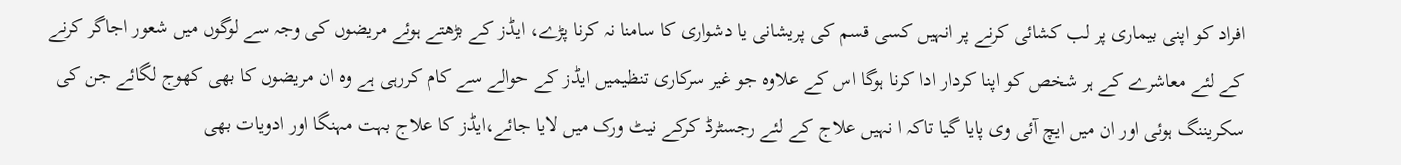افراد کو اپنی بیماری پر لب کشائی کرنے پر انہیں کسی قسم کی پریشانی یا دشواری کا سامنا نہ کرنا پڑے، ایڈز کے بڑھتے ہوئے مریضوں کی وجہ سے لوگوں میں شعور اجاگر کرنے کے لئے معاشرے کے ہر شخص کو اپنا کردار ادا کرنا ہوگا اس کے علاوہ جو غیر سرکاری تنظیمیں ایڈز کے حوالے سے کام کررہی ہے وہ ان مریضوں کا بھی کھوج لگائے جن کی سکریننگ ہوئی اور ان میں ایچ آئی وی پایا گیا تاکہ ا نہیں علاج کے لئے رجسٹرڈ کرکے نیٹ ورک میں لایا جائے،ایڈز کا علاج بہت مہنگا اور ادویات بھی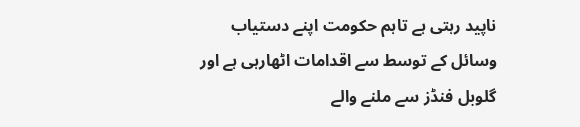ناپید رہتی ہے تاہم حکومت اپنے دستیاب وسائل کے توسط سے اقدامات اٹھارہی ہے اور گلوبل فنڈز سے ملنے والے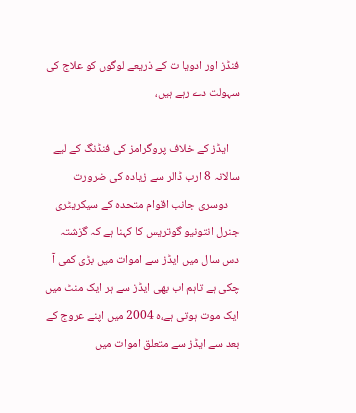فنڈز اور ادویا ت کے ذریعے لوگوں کو علاج کی سہولت دے رہے ہیں،

    ایڈز کے خلاف پروگرامز کی فنڈنگ کے لیے سالانہ 8 ارب ڈالر سے زیادہ کی ضرورت
    دوسری جانب اقوام متحدہ کے سیکریٹری جنرل انتونیو گوتریس کا کہنا ہے کہ گزشتہ دس سال میں ایڈز سے اموات میں بڑی کمی آ چکی ہے تاہم اب بھی ایڈز سے ہر ایک منٹ میں ایک موت ہوتی ہے،ہ 2004 میں اپنے عروج کے بعد سے ایڈز سے متعلق اموات میں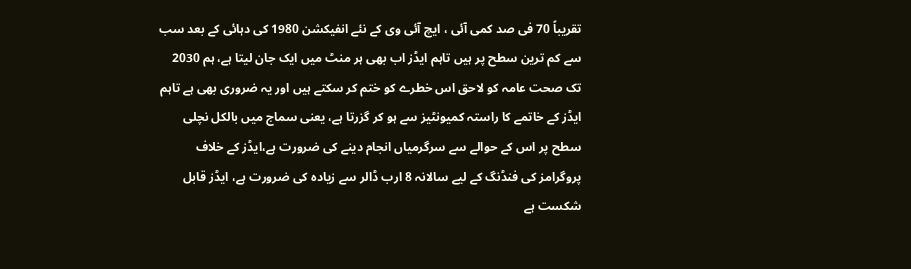تقریباً 70 فی صد کمی آئی ، ایچ آئی وی کے نئے انفیکشن 1980 کی دہائی کے بعد سب سے کم ترین سطح پر ہیں تاہم ایڈز اب بھی ہر منٹ میں ایک جان لیتا ہے، ہم 2030 تک صحت عامہ کو لاحق اس خطرے کو ختم کر سکتے ہیں اور یہ ضروری بھی ہے تاہم ایڈز کے خاتمے کا راستہ کمیونٹیز سے ہو کر گزرتا ہے، یعنی سماج میں بالکل نچلی سطح پر اس کے حوالے سے سرگرمیاں انجام دینے کی ضرورت ہے،ایڈز کے خلاف پروگرامز کی فنڈنگ کے لیے سالانہ 8 ارب ڈالر سے زیادہ کی ضرورت ہے، ایڈز قابل شکست ہے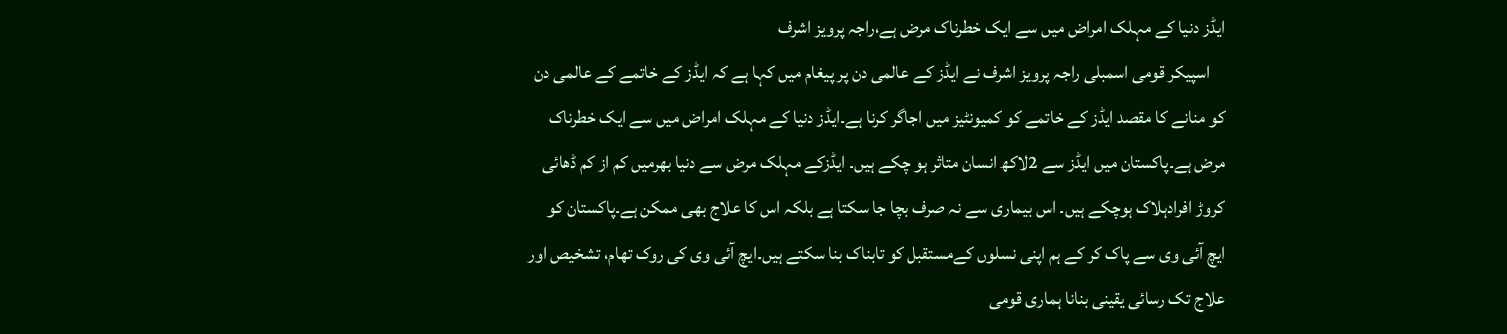ایڈز دنیا کے مہلک امراض میں سے ایک خطرناک مرض ہے،راجہ پرویز اشرف
    اسپیکر قومی اسمبلی راجہ پرویز اشرف نے ایڈز کے عالمی دن پر پیغام میں کہا ہے کہ ایڈز کے خاتمے کے عالمی دن کو منانے کا مقصد ایڈز کے خاتمے کو کمیونٹیز میں اجاگر کرنا ہے۔ایڈز دنیا کے مہلک امراض میں سے ایک خطرناک مرض ہے۔پاکستان میں ایڈز سے 2لاکھ انسان متاثر ہو چکے ہیں۔ ایڈزکے مہلک مرض سے دنیا بھرمیں کم از کم ڈھائی کروڑ افرادہلاک ہوچکے ہیں۔ اس بیماری سے نہ صرف بچا جا سکتا ہے بلکہ اس کا علاج بھی ممکن ہے۔پاکستان کو ایچ آئی وی سے پاک کر کے ہم اپنی نسلوں کےمستقبل کو تابناک بنا سکتے ہیں۔ایچ آئی وی کی روک تھام، تشخیص اور علاج تک رسائی یقینی بنانا ہماری قومی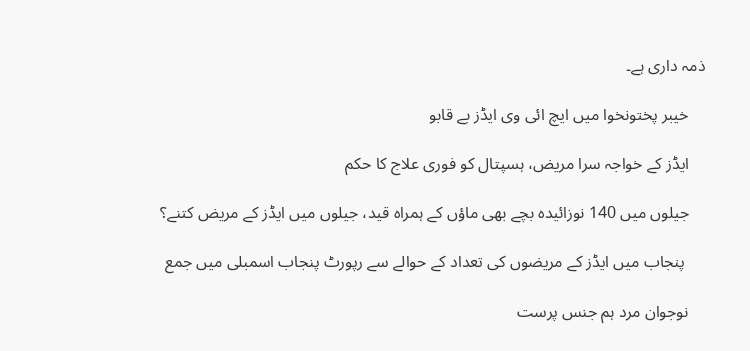ذمہ داری ہے۔

    خیبر پختونخوا میں ایچ ائی وی ایڈز بے قابو

    ایڈز کے خواجہ سرا مریض، ہسپتال کو فوری علاج کا حکم

    جیلوں میں 140 نوزائیدہ بچے بھی ماؤں کے ہمراہ قید، جیلوں میں ایڈز کے مریض کتنے؟

     پنجاب میں ایڈز کے مریضوں کی تعداد کے حوالے سے رپورٹ پنجاب اسمبلی میں جمع

    نوجوان مرد ہم جنس پرست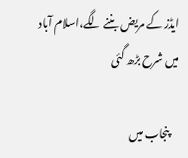ایڈز کے مریض بننے لگے،اسلام آباد میں شرح بڑھ گئی

    پنجاب میں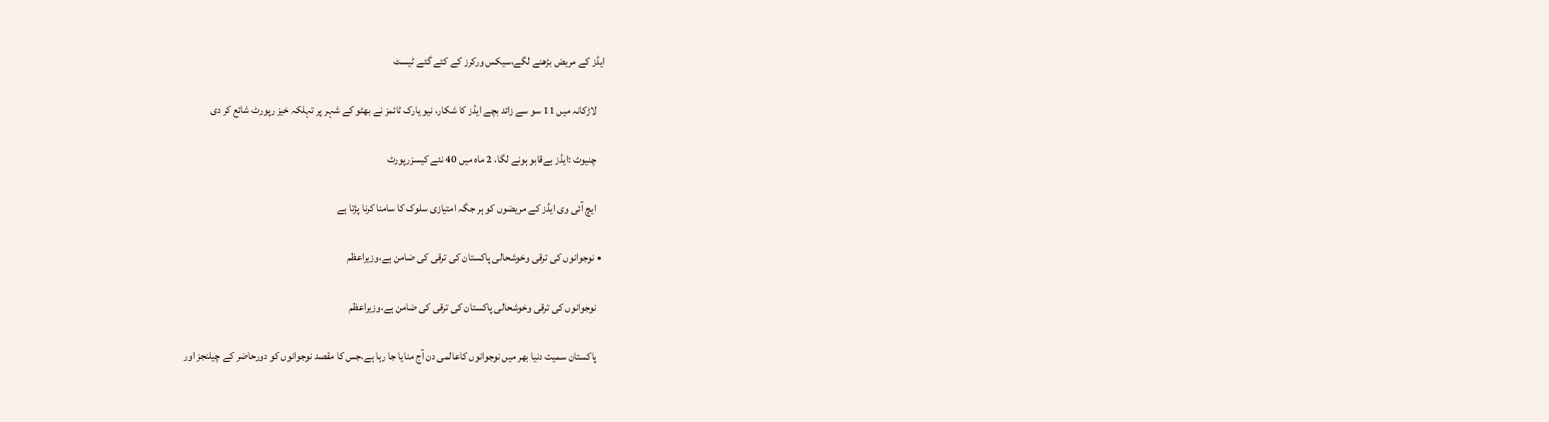ایڈز کے مریض بڑھنے لگے،سیکس ورکرز کے کئے گئے ٹیسٹ

    لاڑکانہ میں 11 سو سے زائد بچے ایڈز کا شکار، نیو یارک ٹائمز نے بھٹو کے شہر پر تہلکہ خیز رپورٹ شائع کر دی

    چنیوٹ :ایڈز بےقابو ہونے لگا، 2 ماہ میں 40 نئے کیسزرپورٹ

    ایچ آئی وی ایڈز کے مریضوں کو ہر جگہ امتیازی سلوک کا سامنا کرنا پڑتا ہے

  • نوجوانوں کی ترقی وخوشحالی پاکستان کی ترقی کی ضامن ہے،وزیراعظم

    نوجوانوں کی ترقی وخوشحالی پاکستان کی ترقی کی ضامن ہے،وزیراعظم

    پاکستان سمیت دنیا بھر میں نوجوانوں کاعالمی دن آج منایا جا رہا ہے،جس کا مقصد نوجوانوں کو دورحاضر کے چیلنجز اور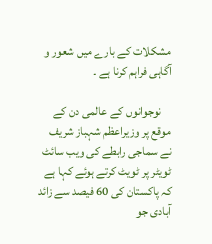مشکلات کے بارے میں شعور و آگاہی فراہم کرنا ہے ۔

    نوجوانوں کے عالمی دن کے موقع پر وزیراعظم شہباز شریف نے سماجی رابطے کی ویب سائٹ ٹویٹر پر ٹویٹ کرتے ہوئے کہا ہے کہ پاکستان کی 60 فیصد سے زائد آبادی جو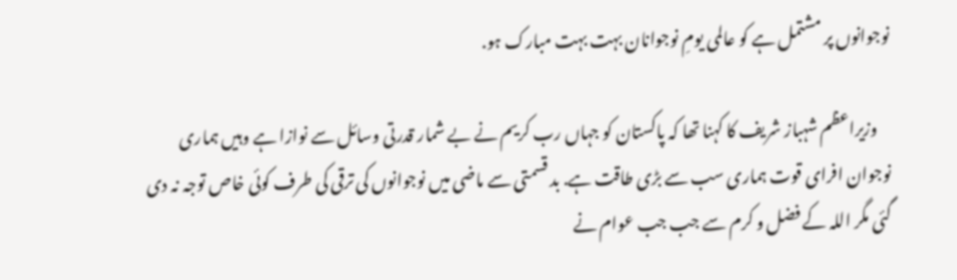نوجوانوں پر مشتمل ہے کو عالمی یومِ نوجوانان بہت بہت مبارک ہو.

    وزیراعظم شہباز شریف کا کہنا تھا کہ پاکستان کو جہاں رب کریم نے بے شمار قدرتی وسائل سے نوازا ہے وہیں ہماری نوجوان افرای قوت ہماری سب سے بڑی طاقت ہے. بد قسمتی سے ماضی میں نوجوانوں کی ترقی کی طرف کوئی خاص توجہ نہ دی گئی مگر اللہ کے فضل و کرم سے جب جب عوام نے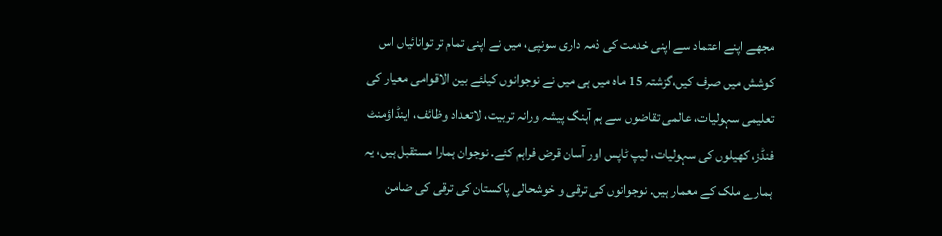مجھے اپنے اعتماد سے اپنی خدمت کی ذمہ داری سونپی، میں نے اپنی تمام تر توانائیاں اس کوشش میں صرف کیں،گزشتہ 15 ماہ میں ہی میں نے نوجوانوں کیلئے بین الاقوامی معیار کی تعلیمی سہولیات، عالمی تقاضوں سے ہم آہنگ پیشہ ورانہ تربیت، لاتعداد وظائف، اینڈاؤمنٹ فنڈز، کھیلوں کی سہولیات، لیپ ٹاپس اور آسان قرض فراہم کئے. نوجوان ہمارا مستقبل ہیں، یہ ہمارے ملک کے معمار ہیں. نوجوانوں کی ترقی و خوشحالی پاکستان کی ترقی کی ضامن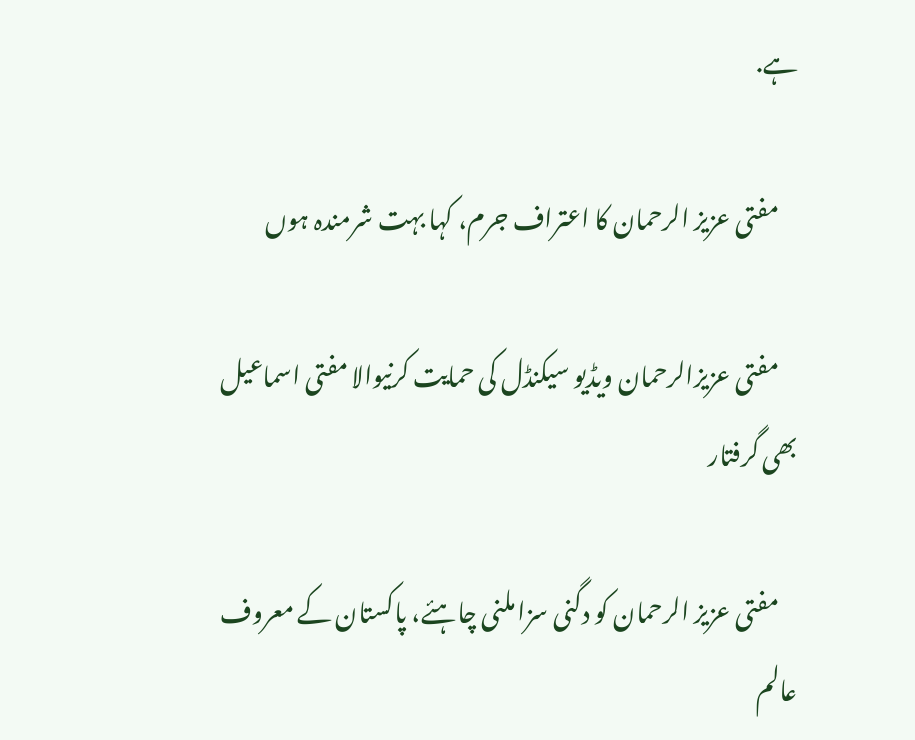ہے.

    مفتی عزیز الرحمان کا اعتراف جرم، کہا بہت شرمندہ ہوں

    مفتی عزیزالرحمان ویڈیو سیکنڈل کی حمایت کرنیوالا مفتی اسماعیل بھی گرفتار

    مفتی عزیز الرحمان کو دگنی سزا ملنی چاہئے، پاکستان کے معروف عالم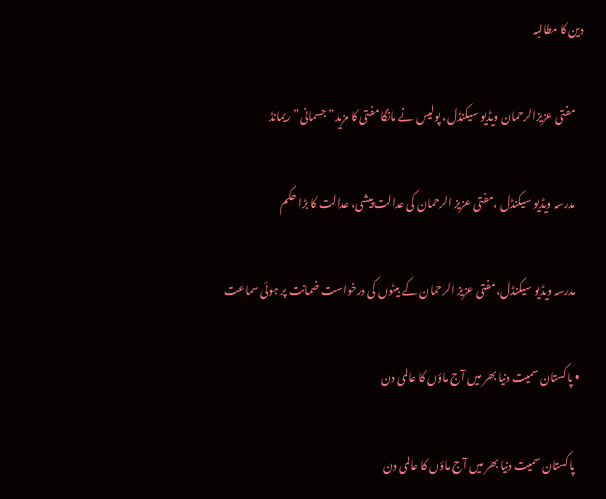دین کا مطالبہ

    مفتی عزیزالرحمان ویڈیو سیکنڈل، پولیس نے مانگا مفتی کا مزید”جسمانی” ریمانڈ

    مدرسہ ویڈیو سیکنڈل ،مفتی عزیز الرحمان کی عدالت پیشی، عدالت کا بڑا حکم

    مدرسہ ویڈیو سیکنڈل،مفتی عزیز الرحمان کے بیٹوں کی درخواست ضمانت پر ہوئی سماعت

  • پاکستان سمیت دنیا بھر میں آج ماؤں کا عالمی دن

    پاکستان سمیت دنیا بھر میں آج ماؤں کا عالمی دن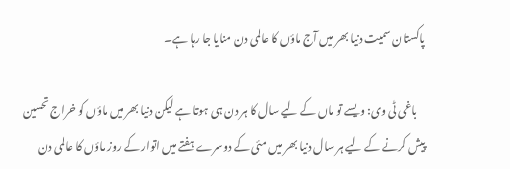پاکستان سمیت دنیا بھر میں آج ماؤں کا عالمی دن منایا جا رہا ہے۔

    باغی ٹی وی: ویسے تو ماں کے لیے سال کا ہر دن ہی ہوتا ہے لیکن دنیا بھر میں ماؤں کو خراج تحسین پیش کرنے کے لیے ہر سال دنیا بھر میں مئی کے دوسرے ہفتے میں اتوار کے روز ماؤں کا عالمی دن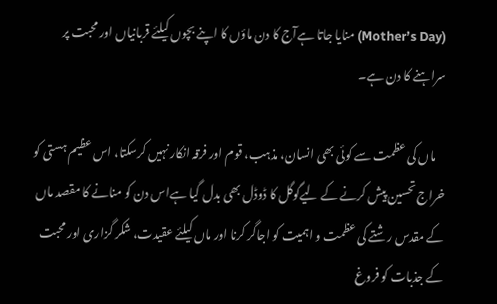(Mother’s Day) منایا جاتا ہےآج کا دن ماؤں کا اپنے بچوں کیلئے قربانیاں اور محبت پر سراہنے کا دن ہے۔

    ماں کی عظمت سے کوئی بھی انسان، مذہب، قوم اور فرقہ انکار نہیں کرسکتا، اس عظیم ہستی کو خراج تحسین پیش کرنے کے لیےگوگل کا ڈوڈل بھی بدل گیا ہےاس دن کو منانے کا مقصد ماں کے مقدس رشتے کی عظمت و اہمیت کو اجاگر کرنا اور ماں کیلئے عقیدت، شکر گزاری اور محبت کے جذبات کو فروغ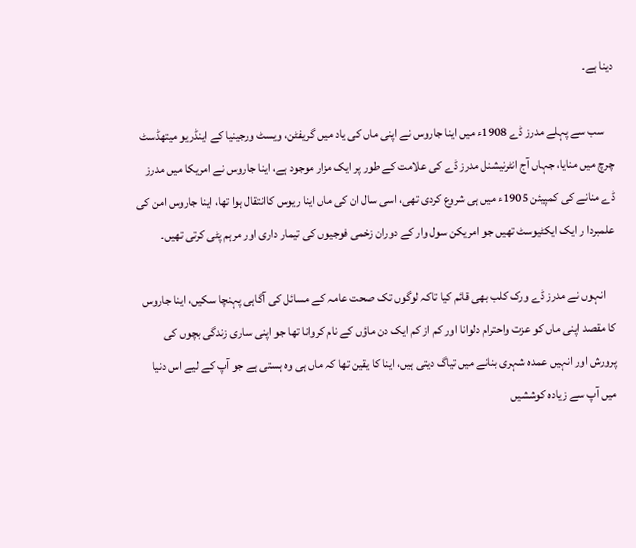دینا ہے۔

    سب سے پہلے مدرز ڈے 1908ء میں اینا جاروس نے اپنی ماں کی یاد میں گریفٹن، ویسٹ ورجینیا کے اینڈریو میتھڈسٹ چرچ میں منایا، جہاں آج انٹرنیشنل مدرز ڈے کی علامت کے طور پر ایک مزار موجود ہے، اینا جاروس نے امریکا میں مدرز ڈے منانے کی کمپیئن 1905ء میں ہی شروع کردی تھی، اسی سال ان کی ماں اینا ریوس کاانتقال ہوا تھا، اینا جاروس امن کی علمبردا ر ایک ایکٹیوسٹ تھیں جو امریکن سول وار کے دوران زخمی فوجیوں کی تیمار داری اور مرہم پٹی کرتی تھیں۔

    انہوں نے مدرز ڈے ورک کلب بھی قائم کیا تاکہ لوگوں تک صحت عامہ کے مسائل کی آگاہی پہنچا سکیں، اینا جاروس کا مقصد اپنی ماں کو عزت واحترام دلوانا اور کم از کم ایک دن ماؤں کے نام کروانا تھا جو اپنی ساری زندگی بچوں کی پرورش اور انہیں عمدہ شہری بنانے میں تیاگ دیتی ہیں، اینا کا یقین تھا کہ ماں ہی وہ ہستی ہے جو آپ کے لیے اس دنیا میں آپ سے زیادہ کوششیں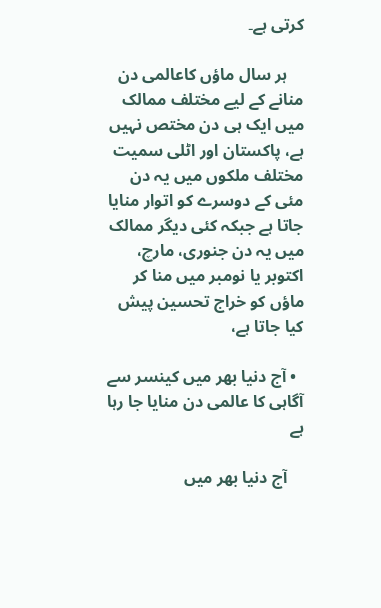کرتی ہے۔

    ہر سال ماؤں کاعالمی دن منانے کے لیے مختلف ممالک میں ایک ہی دن مختص نہیں ہے، پاکستان اور اٹلی سمیت مختلف ملکوں میں یہ دن مئی کے دوسرے کو اتوار منایا جاتا ہے جبکہ کئی دیگر ممالک میں یہ دن جنوری، مارچ، اکتوبر یا نومبر میں منا کر ماؤں کو خراج تحسین پیش کیا جاتا ہے،

  • آج دنیا بھر میں کینسر سے آگاہی کا عالمی دن منایا جا رہا ہے

    آج دنیا بھر میں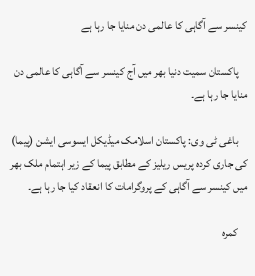کینسر سے آگاہی کا عالمی دن منایا جا رہا ہے

    پاکستان سمیت دنیا بھر میں آج کینسر سے آگاہی کا عالمی دن منایا جا رہا ہے۔

    باغی ٹی وی: پاکستان اسلامک میڈیکل ایسوسی ایشن (پیما) کی جاری کردہ پریس ریلیز کے مطابق پیما کے زیر اہتمام ملک بھر میں کینسر سے آگاہی کے پروگرامات کا انعقاد کیا جا رہا ہے۔

    کمرہ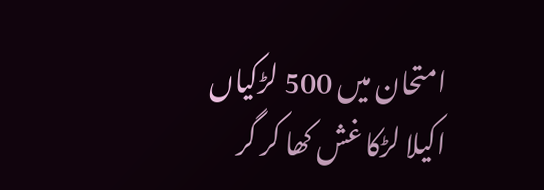امتحان میں 500 لڑکیاں اکیلا لڑکا غش کھا کر گر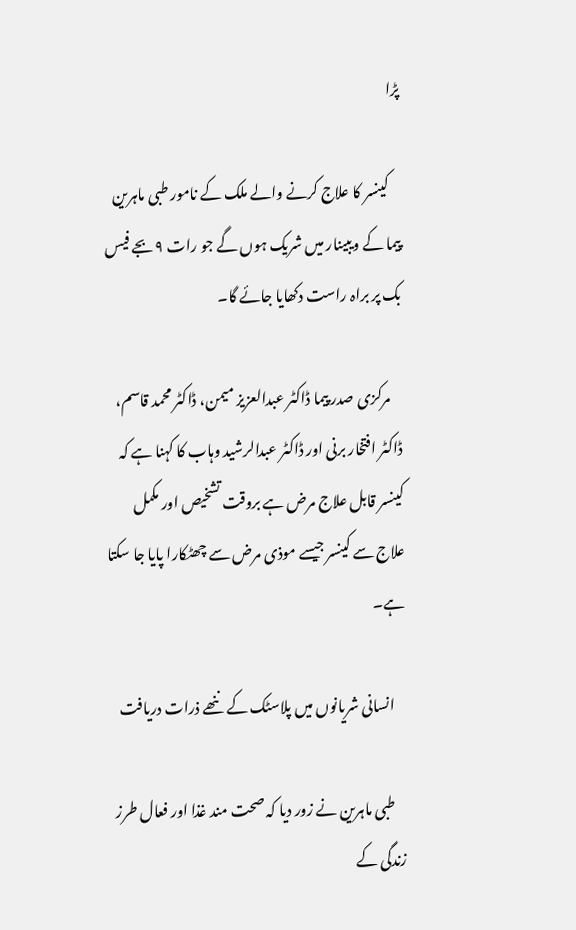پڑا

    کینسر کا علاج کرنے والے ملک کے نامور طبی ماہرین پیما کے ویبینار میں شریک ہوں گے جو رات ۹ بجے فیس بک پر براہ راست دکھایا جائے گا۔

    مرکزی صدر پیما ڈاکٹر عبدالعزیز میمن، ڈاکٹر محمد قاسم، ڈاکٹر افتخار برنی اور ڈاکٹر عبدالرشید وہاب کا کہنا ہے کہ کینسر قابل علاج مرض ہے بروقت تشخیص اور مکمل علاج سے کینسر جیسے موذی مرض سے چھٹکارا پایا جا سکتا ہے۔

    انسانی شریانوں میں پلاسٹک کے ننھے ذرات دریافت

    طبی ماہرین نے زور دیا کہ صحت مند غذا اور فعال طرز زندگی کے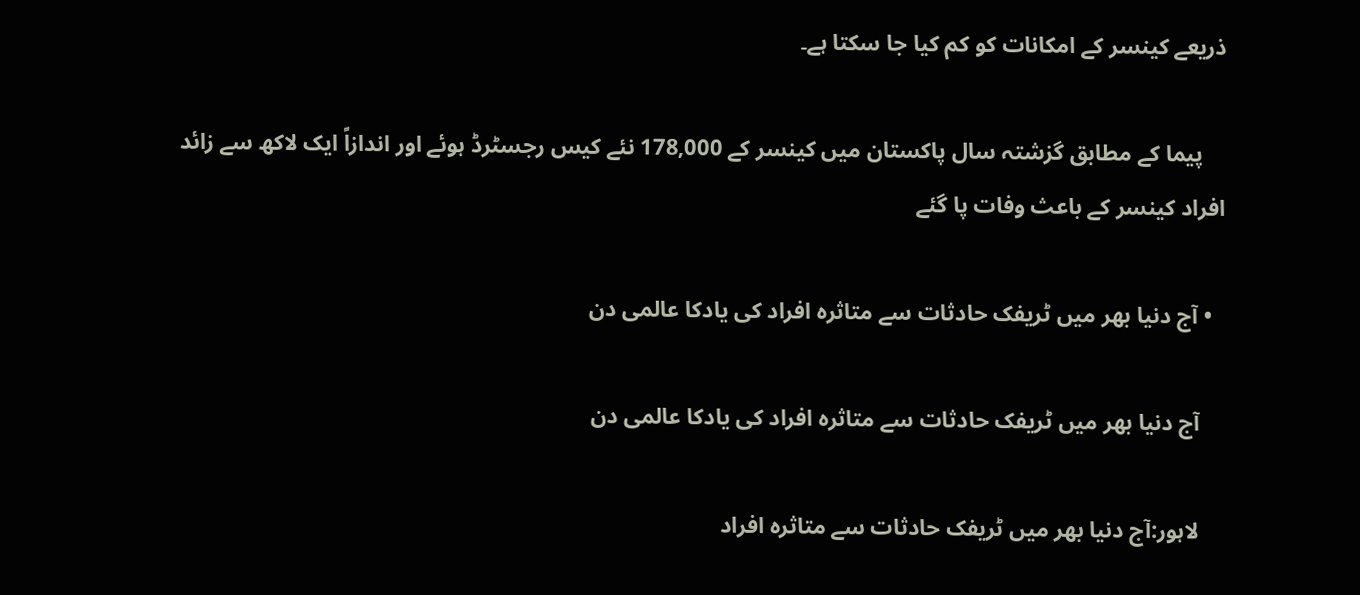ذریعے کینسر کے امکانات کو کم کیا جا سکتا ہے۔

    پیما کے مطابق گزشتہ سال پاکستان میں کینسر کے 178,000 نئے کیس رجسٹرڈ ہوئے اور اندازاً ایک لاکھ سے زائد افراد کینسر کے باعث وفات پا گئے

  • آج دنیا بھر میں ٹریفک حادثات سے متاثرہ افراد کی یادکا عالمی دن

    آج دنیا بھر میں ٹریفک حادثات سے متاثرہ افراد کی یادکا عالمی دن

    لاہور:آج دنیا بھر میں ٹریفک حادثات سے متاثرہ افراد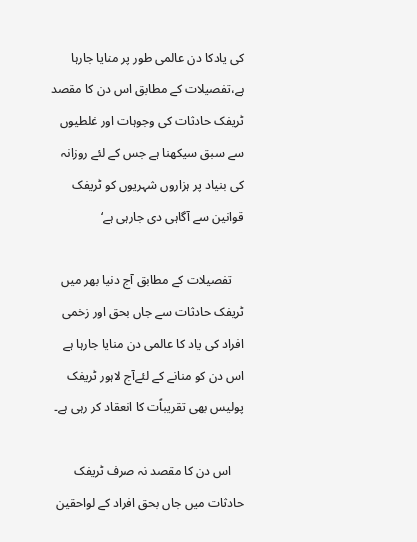کی یادکا دن عالمی طور پر منایا جارہا ہے،تفصیلات کے مطابق اس دن کا مقصد ٹریفک حادثات کی وجوہات اور غلطیوں سے سبق سیکھنا ہے جس کے لئے روزانہ کی بنیاد پر ہزاروں شہریوں کو ٹریفک قوانین سے آگاہی دی جارہی ہے‘

    تفصیلات کے مطابق آج دنیا بھر میں ٹریفک حادثات سے جاں بحق اور زخمی افراد کی یاد کا عالمی دن منایا جارہا ہے اس دن کو منانے کے لئےآج لاہور ٹریفک پولیس بھی تقریباًت کا انعقاد کر رہی ہے۔

    اس دن کا مقصد نہ صرف ٹریفک حادثات میں جاں بحق افراد کے لواحقین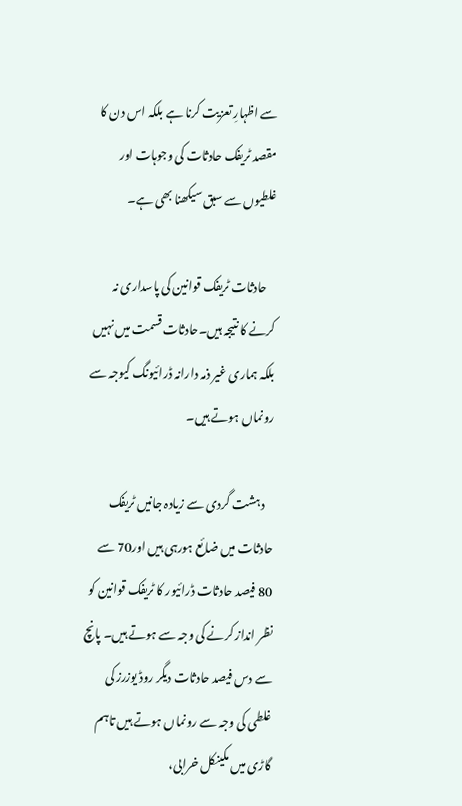سے اظہارِ تعزیت کرنا ہے بلکہ اس دن کا مقصد ٹریفک حادثات کی وجوہات اور غلطیوں سے سبق سیکھنا بھی ہے۔

    حادثات ٹریفک قوانین کی پاسداری نہ کرنے کا نتیجہ ہیں۔حادثات قسمت میں نہیں بلکہ ہماری غیر ذمہ دارانہ ڈرائیونگ کیوجہ سے رونماں ہوتے ہیں۔

    دہشت گردی سے زیادہ جانیں ٹریفک حادثات میں ضائع ہورہی ہیں اور70 سے 80 فیصد حادثات ڈرائیور کا ٹریفک قوانین کو نظر انداز کرنے کی وجہ سے ہوتے ہیں۔ پانچ سے دس فیصد حادثات دیگر روڈ یوزرز کی غلطی کی وجہ سے رونماں ہوتے ہیں تاہم گاڑی میں مکینکل خرابی،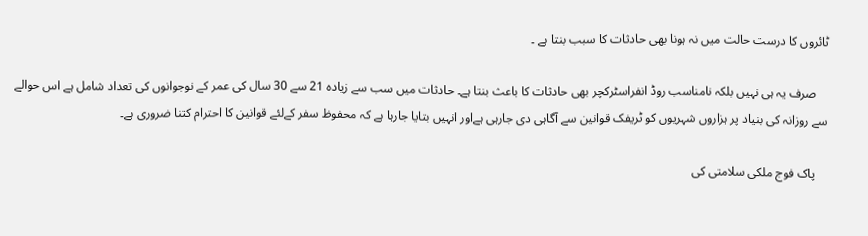ٹائروں کا درست حالت میں نہ ہونا بھی حادثات کا سبب بنتا ہے ۔

    صرف یہ ہی نہیں بلکہ نامناسب روڈ انفراسٹرکچر بھی حادثات کا باعث بنتا ہے۔ حادثات میں سب سے زیادہ 21 سے 30 سال کی عمر کے نوجوانوں کی تعداد شامل ہے اس حوالے سے روزانہ کی بنیاد پر ہزاروں شہریوں کو ٹریفک قوانین سے آگاہی دی جارہی ہےاور انہیں بتایا جارہا ہے کہ محفوظ سفر کےلئے قوانین کا احترام کتنا ضروری ہے۔

    پاک فوج ملکی سلامتی کی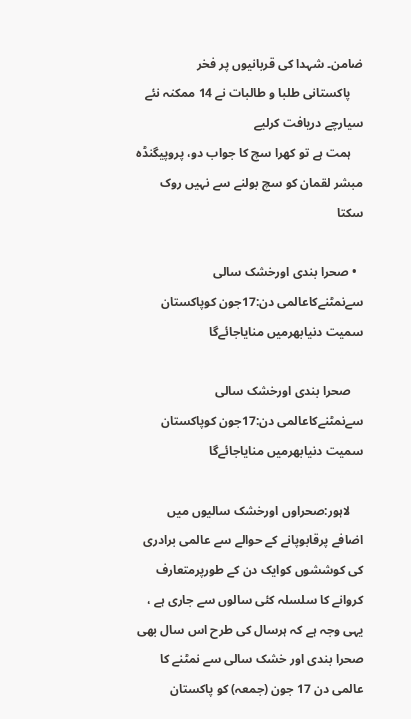ضامن۔ شہدا کی قربانیوں پر فخر
    پاکستانی طلبا و طالبات نے 14 ممکنہ نئے سیارچے دریافت کرلیے
    ہمت ہے تو کھرا سچ کا جواب دو، پروپیگنڈہ مبشر لقمان کو سچ بولنے سے نہیں روک سکتا

  • صحرا بندی اورخشک سالی سےنمٹنےکاعالمی دن:17جون کوپاکستان سمیت دنیابھرمیں منایاجائےگا

    صحرا بندی اورخشک سالی سےنمٹنےکاعالمی دن:17جون کوپاکستان سمیت دنیابھرمیں منایاجائےگا

    لاہور:صحراوں اورخشک سالیوں میں اضافے پرقابوپانے کے حوالے سے عالمی برادری کی کوششوں کوایک دن کے طورپرمتعارف کروانے کا سلسلہ کئی سالوں سے جاری ہے ، یہی وجہ ہے کہ ہرسال کی طرح اس سال بھی صحرا بندی اور خشک سالی سے نمٹنے کا عالمی دن 17 جون (جمعہ) کو پاکستان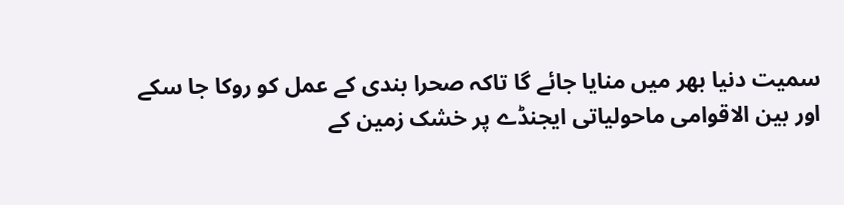سمیت دنیا بھر میں منایا جائے گا تاکہ صحرا بندی کے عمل کو روکا جا سکے اور بین الاقوامی ماحولیاتی ایجنڈے پر خشک زمین کے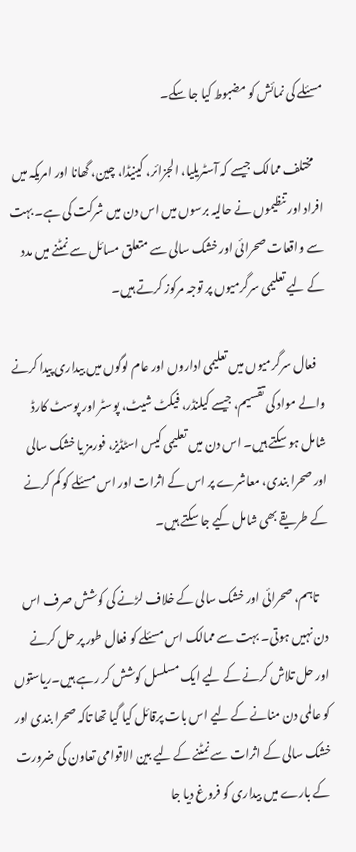مسئلے کی نمائش کو مضبوط کیا جا سکے۔

    مختلف ممالک جیسے کہ آسٹریلیا، الجزائر، کینیڈا، چین، گھانا اور امریکہ میں افراد اور تنظیموں نے حالیہ برسوں میں اس دن میں شرکت کی ہے۔ بہت سے واقعات صحرائی اور خشک سالی سے متعلق مسائل سے نمٹنے میں مدد کے لیے تعلیمی سرگرمیوں پر توجہ مرکوز کرتے ہیں۔

    فعال سرگرمیوں میں تعلیمی اداروں اور عام لوگوں میں بیداری پیدا کرنے والے مواد کی تقسیم، جیسے کیلنڈر، فیکٹ شیٹ، پوسٹر اور پوسٹ کارڈ شامل ہو سکتے ہیں۔ اس دن میں تعلیمی کیس اسٹڈیز، فورمز یا خشک سالی اور صحرا بندی، معاشرے پر اس کے اثرات اور اس مسئلے کو کم کرنے کے طریقے بھی شامل کیے جا سکتے ہیں۔

    تاہم، صحرائی اور خشک سالی کے خلاف لڑنے کی کوشش صرف اس دن نہیں ہوتی۔ بہت سے ممالک اس مسئلے کو فعال طور پر حل کرنے اور حل تلاش کرنے کے لیے ایک مسلسل کوشش کر رہے ہیں۔ریاستوں کو عالمی دن منانے کے لیے اس بات پرقائل کیا گیا تھا تاکہ صحرا بندی اور خشک سالی کے اثرات سے نمٹنے کے لیے بین الاقوامی تعاون کی ضرورت کے بارے میں بیداری کو فروغ دیا جا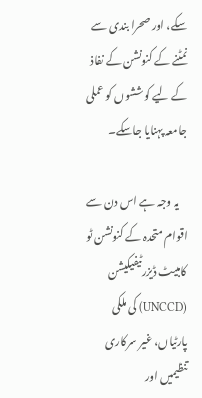سکے، اور صحرا بندی سے نمٹنے کے کنونشن کے نفاذ کے لیے کوششوں کو عملی جامعہ پہنایا جاسکے۔

    یہ وجہ ہے اس دن سے اقوام متحدہ کے کنونشن ٹو کامبیٹ ڈیزرٹیفیکیشن (UNCCD) کی ملکی پارٹیاں، غیر سرکاری تنظیمیں اور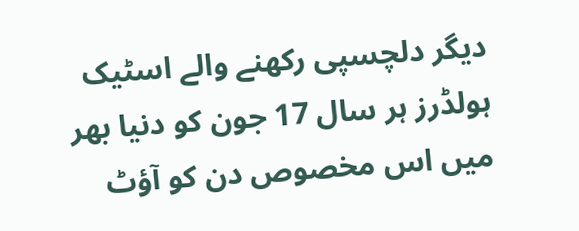دیگر دلچسپی رکھنے والے اسٹیک ہولڈرز ہر سال 17 جون کو دنیا بھر میں اس مخصوص دن کو آؤٹ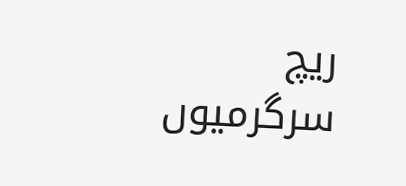ریچ سرگرمیوں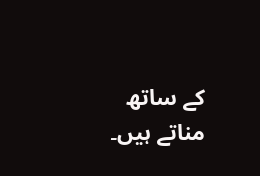کے ساتھ مناتے ہیں۔